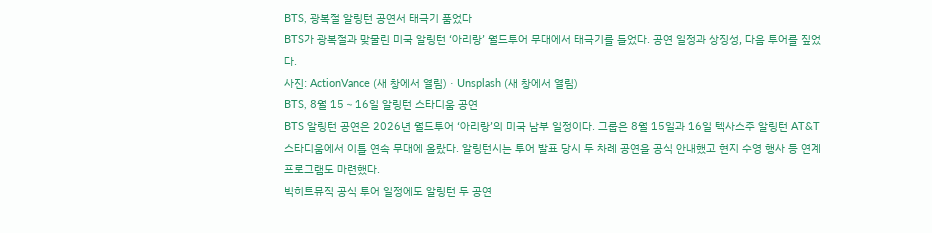BTS, 광복절 알링턴 공연서 태극기 품었다
BTS가 광복절과 맞물린 미국 알링턴 ‘아리랑’ 월드투어 무대에서 태극기를 들었다. 공연 일정과 상징성, 다음 투어를 짚었다.
사진: ActionVance (새 창에서 열림) · Unsplash (새 창에서 열림)
BTS, 8월 15∼16일 알링턴 스타디움 공연
BTS 알링턴 공연은 2026년 월드투어 ‘아리랑’의 미국 남부 일정이다. 그룹은 8월 15일과 16일 텍사스주 알링턴 AT&T 스타디움에서 이틀 연속 무대에 올랐다. 알링턴시는 투어 발표 당시 두 차례 공연을 공식 안내했고 현지 수영 행사 등 연계 프로그램도 마련했다.
빅히트뮤직 공식 투어 일정에도 알링턴 두 공연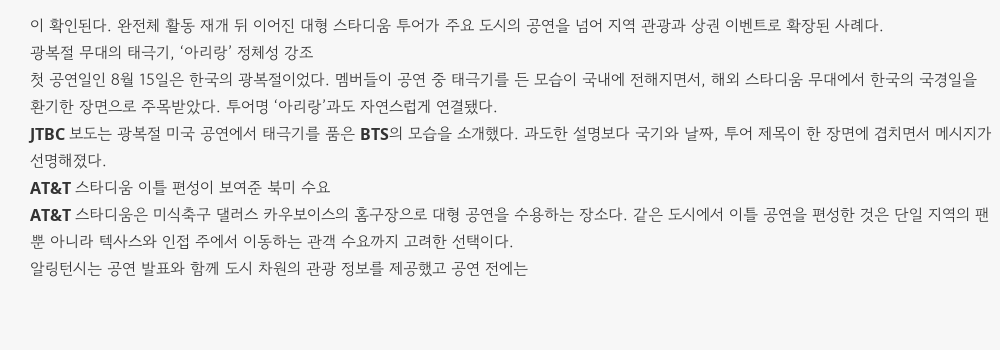이 확인된다. 완전체 활동 재개 뒤 이어진 대형 스타디움 투어가 주요 도시의 공연을 넘어 지역 관광과 상권 이벤트로 확장된 사례다.
광복절 무대의 태극기, ‘아리랑’ 정체성 강조
첫 공연일인 8월 15일은 한국의 광복절이었다. 멤버들이 공연 중 태극기를 든 모습이 국내에 전해지면서, 해외 스타디움 무대에서 한국의 국경일을 환기한 장면으로 주목받았다. 투어명 ‘아리랑’과도 자연스럽게 연결됐다.
JTBC 보도는 광복절 미국 공연에서 태극기를 품은 BTS의 모습을 소개했다. 과도한 설명보다 국기와 날짜, 투어 제목이 한 장면에 겹치면서 메시지가 선명해졌다.
AT&T 스타디움 이틀 편성이 보여준 북미 수요
AT&T 스타디움은 미식축구 댈러스 카우보이스의 홈구장으로 대형 공연을 수용하는 장소다. 같은 도시에서 이틀 공연을 편성한 것은 단일 지역의 팬뿐 아니라 텍사스와 인접 주에서 이동하는 관객 수요까지 고려한 선택이다.
알링턴시는 공연 발표와 함께 도시 차원의 관광 정보를 제공했고 공연 전에는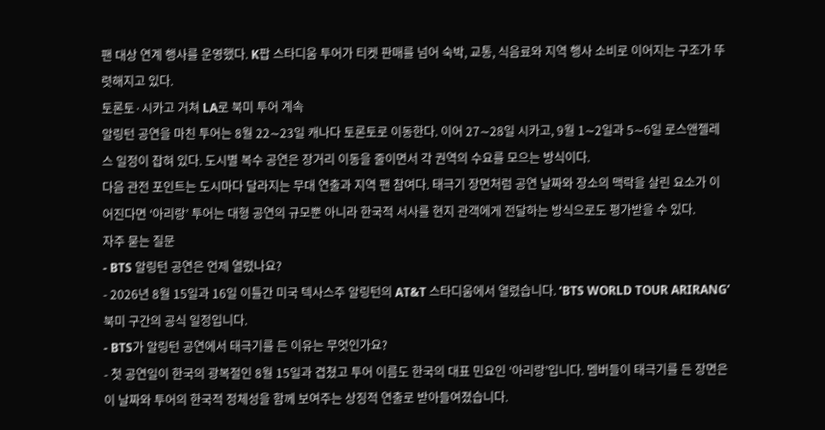팬 대상 연계 행사를 운영했다. K팝 스타디움 투어가 티켓 판매를 넘어 숙박, 교통, 식음료와 지역 행사 소비로 이어지는 구조가 뚜렷해지고 있다.
토론토·시카고 거쳐 LA로 북미 투어 계속
알링턴 공연을 마친 투어는 8월 22∼23일 캐나다 토론토로 이동한다. 이어 27∼28일 시카고, 9월 1∼2일과 5∼6일 로스앤젤레스 일정이 잡혀 있다. 도시별 복수 공연은 장거리 이동을 줄이면서 각 권역의 수요를 모으는 방식이다.
다음 관전 포인트는 도시마다 달라지는 무대 연출과 지역 팬 참여다. 태극기 장면처럼 공연 날짜와 장소의 맥락을 살린 요소가 이어진다면 ‘아리랑’ 투어는 대형 공연의 규모뿐 아니라 한국적 서사를 현지 관객에게 전달하는 방식으로도 평가받을 수 있다.
자주 묻는 질문
- BTS 알링턴 공연은 언제 열렸나요?
- 2026년 8월 15일과 16일 이틀간 미국 텍사스주 알링턴의 AT&T 스타디움에서 열렸습니다. ‘BTS WORLD TOUR ARIRANG’ 북미 구간의 공식 일정입니다.
- BTS가 알링턴 공연에서 태극기를 든 이유는 무엇인가요?
- 첫 공연일이 한국의 광복절인 8월 15일과 겹쳤고 투어 이름도 한국의 대표 민요인 ‘아리랑’입니다. 멤버들이 태극기를 든 장면은 이 날짜와 투어의 한국적 정체성을 함께 보여주는 상징적 연출로 받아들여졌습니다.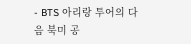- BTS 아리랑 투어의 다음 북미 공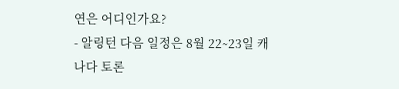연은 어디인가요?
- 알링턴 다음 일정은 8월 22∼23일 캐나다 토론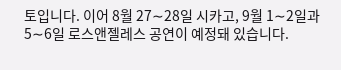토입니다. 이어 8월 27∼28일 시카고, 9월 1∼2일과 5∼6일 로스앤젤레스 공연이 예정돼 있습니다.